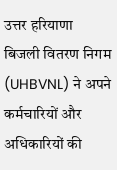उत्तर हरियाणा बिजली वितरण निगम (UHBVNL) ने अपने कर्मचारियों और अधिकारियों की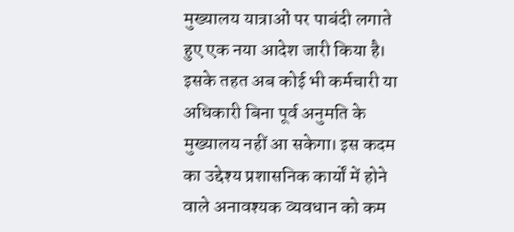मुख्यालय यात्राओं पर पाबंदी लगाते हुए एक नया आदेश जारी किया है। इसके तहत अब कोई भी कर्मचारी या अधिकारी बिना पूर्व अनुमति के मुख्यालय नहीं आ सकेगा। इस कदम का उद्देश्य प्रशासनिक कार्यों में होने वाले अनावश्यक व्यवधान को कम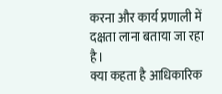करना और कार्य प्रणाली में दक्षता लाना बताया जा रहा है।
क्या कहता है आधिकारिक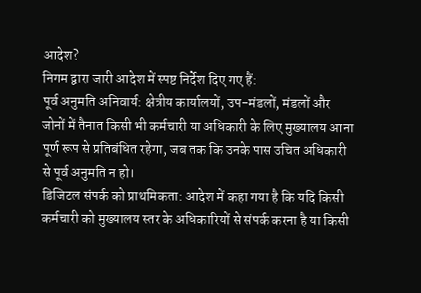आदेश?
निगम द्वारा जारी आदेश में स्पष्ट निर्देश दिए गए हैं:
पूर्व अनुमति अनिवार्य: क्षेत्रीय कार्यालयों, उप-मंडलों, मंडलों और जोनों में तैनात किसी भी कर्मचारी या अधिकारी के लिए मुख्यालय आना पूर्ण रूप से प्रतिबंधित रहेगा, जब तक कि उनके पास उचित अधिकारी से पूर्व अनुमति न हो।
डिजिटल संपर्क को प्राथमिकता: आदेश में कहा गया है कि यदि किसी कर्मचारी को मुख्यालय स्तर के अधिकारियों से संपर्क करना है या किसी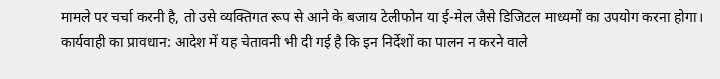मामले पर चर्चा करनी है, तो उसे व्यक्तिगत रूप से आने के बजाय टेलीफोन या ई-मेल जैसे डिजिटल माध्यमों का उपयोग करना होगा।
कार्यवाही का प्रावधान: आदेश में यह चेतावनी भी दी गई है कि इन निर्देशों का पालन न करने वाले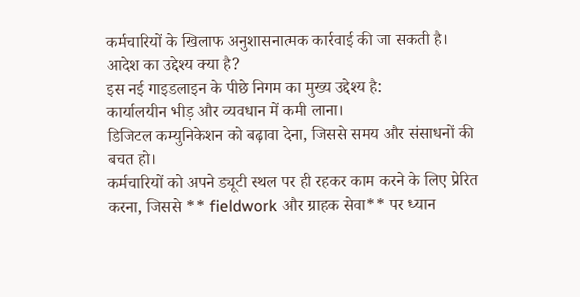कर्मचारियों के खिलाफ अनुशासनात्मक कार्रवाई की जा सकती है।
आदेश का उद्देश्य क्या है?
इस नई गाइडलाइन के पीछे निगम का मुख्य उद्देश्य है:
कार्यालयीन भीड़ और व्यवधान में कमी लाना।
डिजिटल कम्युनिकेशन को बढ़ावा देना, जिससे समय और संसाधनों की बचत हो।
कर्मचारियों को अपने ड्यूटी स्थल पर ही रहकर काम करने के लिए प्रेरित करना, जिससे ** fieldwork और ग्राहक सेवा** पर ध्यान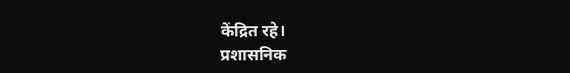केंद्रित रहे।
प्रशासनिक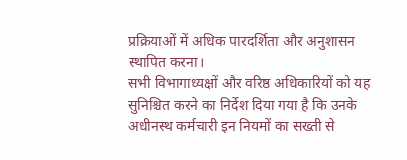प्रक्रियाओं में अधिक पारदर्शिता और अनुशासन स्थापित करना।
सभी विभागाध्यक्षों और वरिष्ठ अधिकारियों को यह सुनिश्चित करने का निर्देश दिया गया है कि उनके अधीनस्थ कर्मचारी इन नियमों का सख्ती से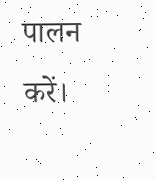पालन करें।